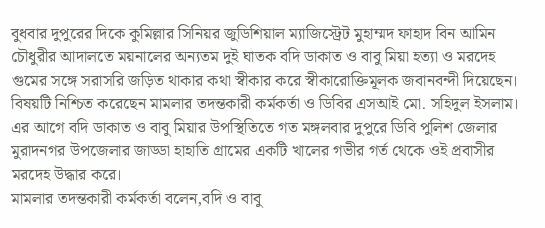বুধবার দুপুরের দিকে কুমিল্লার সিনিয়র জুডিশিয়াল ম্যাজিস্ট্রেট মুহাম্মদ ফাহাদ বিন আমিন চৌধুরীর আদালতে ময়নালের অন্যতম দুই ঘাতক বদি ডাকাত ও বাবু মিয়া হত্যা ও মরদেহ গুমের সঙ্গে সরাসরি জড়িত থাকার কথা স্বীকার করে স্বীকারোক্তিমূলক জবানবন্দী দিয়েছেন। বিষয়টি নিশ্চিত করেছেন মামলার তদন্তকারী কর্মকর্তা ও ডিবির এসআই মো. সহিদুল ইসলাম।
এর আগে বদি ডাকাত ও বাবু মিয়ার উপস্থিতিতে গত মঙ্গলবার দুপুরে ডিবি পুলিশ জেলার মুরাদনগর উপজেলার জাড্ডা হাহাতি গ্রামের একটি খালের গভীর গর্ত থেকে ওই প্রবাসীর মরদেহ উদ্ধার করে।
মামলার তদন্তকারী কর্মকর্তা বলেন,বদি ও বাবু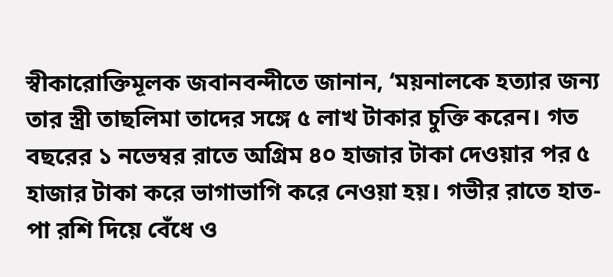স্বীকারোক্তিমূলক জবানবন্দীতে জানান, ‘ময়নালকে হত্যার জন্য তার স্ত্রী তাছলিমা তাদের সঙ্গে ৫ লাখ টাকার চুক্তি করেন। গত বছরের ১ নভেম্বর রাতে অগ্রিম ৪০ হাজার টাকা দেওয়ার পর ৫ হাজার টাকা করে ভাগাভাগি করে নেওয়া হয়। গভীর রাতে হাত-পা রশি দিয়ে বেঁধে ও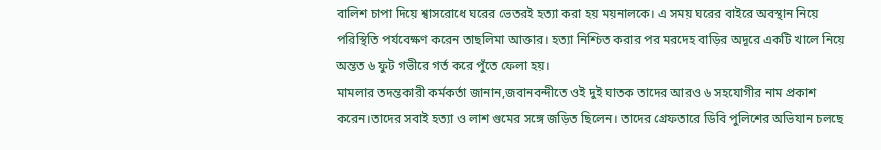বালিশ চাপা দিয়ে শ্বাসরোধে ঘরের ভেতরই হত্যা করা হয় ময়নালকে। এ সময় ঘরের বাইরে অবস্থান নিয়ে পরিস্থিতি পর্যবেক্ষণ করেন তাছলিমা আক্তার। হত্যা নিশ্চিত করার পর মরদেহ বাড়ির অদূরে একটি খালে নিয়ে অন্তত ৬ ফুট গভীরে গর্ত করে পুঁতে ফেলা হয়।
মামলার তদন্তকারী কর্মকর্তা জানান,জবানবন্দীতে ওই দুই ঘাতক তাদের আরও ৬ সহযোগীর নাম প্রকাশ করেন।তাদের সবাই হত্যা ও লাশ গুমের সঙ্গে জড়িত ছিলেন। তাদের গ্রেফতারে ডিবি পুলিশের অভিযান চলছে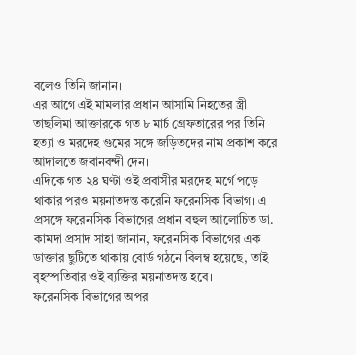বলেও তিনি জানান।
এর আগে এই মামলার প্রধান আসামি নিহতের স্ত্রী তাছলিমা আক্তারকে গত ৮ মার্চ গ্রেফতারের পর তিনি হত্যা ও মরদেহ গুমের সঙ্গে জড়িতদের নাম প্রকাশ করে আদালতে জবানবন্দী দেন।
এদিকে গত ২৪ ঘণ্টা ওই প্রবাসীর মরদেহ মর্গে পড়ে থাকার পরও ময়নাতদন্ত করেনি ফরেনসিক বিভাগ। এ প্রসঙ্গে ফরেনসিক বিভাগের প্রধান বহুল আলোচিত ডা. কামদা প্রসাদ সাহা জানান, ফরেনসিক বিভাগের এক ডাক্তার ছুটিতে থাকায় বোর্ড গঠনে বিলম্ব হয়েছে, তাই বৃহস্পতিবার ওই ব্যক্তির ময়নাতদন্ত হবে।
ফরেনসিক বিভাগের অপর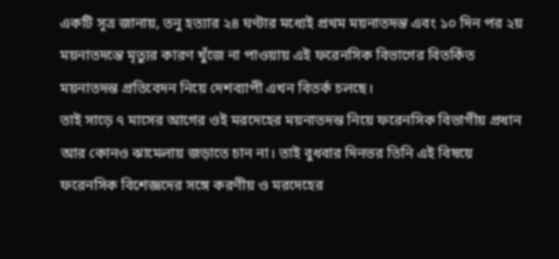একটি সূত্র জানায়, তনু হত্যার ২৪ ঘণ্টার মধ্যেই প্রথম ময়নাতদন্ত এবং ১০ দিন পর ২য় ময়নাতদন্তে মৃত্যুর কারণ খুঁজে না পাওয়ায় এই ফরেনসিক বিভাগের বিতর্কিত ময়নাতদন্ত প্রতিবেদন নিয়ে দেশব্যাপী এখন বিতর্ক চলছে।
তাই সাড়ে ৭ মাসের আগের ওই মরদেহের ময়নাতদন্ত নিয়ে ফরেনসিক বিভাগীয় প্রধান আর কোনও ঝামেলায় জড়াতে চান না। তাই বুধবার দিনভর তিনি এই বিষয়ে ফরেনসিক বিশেজ্ঞদের সঙ্গে করণীয় ও মরদেহের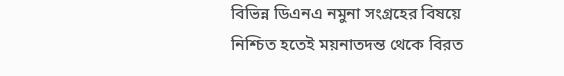বিভিন্ন ডিএনএ নমুনা সংগ্রহের বিষয়ে নিশ্চিত হতেই ময়নাতদন্ত থেকে বিরত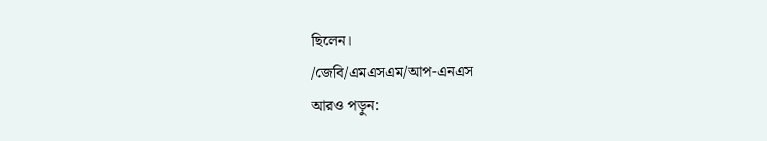ছিলেন।
/জেবি/এমএসএম/আপ-এনএস
আরও পড়ুন: